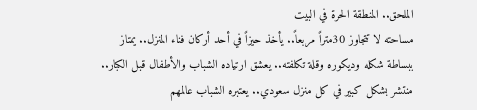الملحق.. المنطقة الحرة في البيت
مساحته لا تتجاوز 30متراً مربعاً.. يأخذ حيزاً في أحد أركان فناء المنزل.. يمتاز ببساطة شكله وديكوره وقلة تكلفته.. يعشق ارتياده الشباب والأطفال قبل الكبار.. منتشر بشكل كبير في كل منزل سعودي.. يعتبره الشباب عالمهم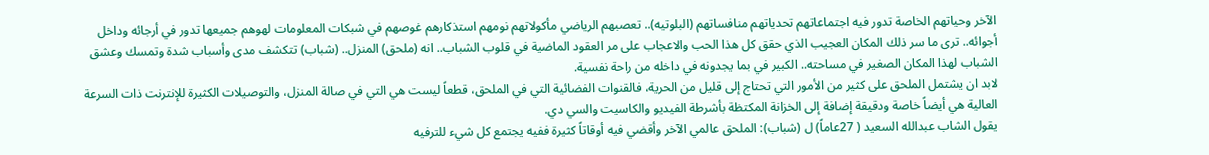الآخر وحياتهم الخاصة تدور فيه اجتماعاتهم تحدياتهم منافساتهم (البلوتيه).. تعصبهم الرياضي مأكولاتهم نومهم استذكارهم غوصهم في شبكات المعلومات لهوهم جميعها تدور في أرجائه وداخل أجوائه.. ترى ما سر ذلك المكان العجيب الذي حقق كل هذا الحب والاعجاب على مر العقود الماضية في قلوب الشباب.. انه (ملحق) المنزل.. (شباب) تتكشف مدى وأسباب شدة وتمسك وعشق الشباب لهذا المكان الصغير في مساحته.. الكبير في بما يجدونه في داخله من راحة نفسية.
لابد ان يشتمل الملحق على كثير من الأمور التي تحتاج إلى قليل من الحرية، فالقنوات الفضائية التي في الملحق، قطعاً ليست هي التي في صالة المنزل، والتوصيلات الكثيرة للإنترنت ذات السرعة العالية هي أيضاً خاصة ودقيقة إضافة إلى الخزانة المكتظة بأشرطة الفيديو والكاسيت والسي دي.
يقول الشاب عبدالله السعيد ( 27عاماً) ل (شباب): الملحق عالمي الآخر وأقضي فيه أوقاتاً كثيرة ففيه يجتمع كل شيء للترفيه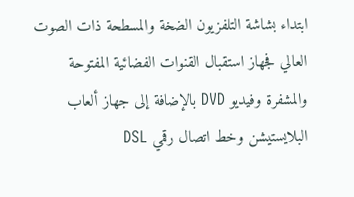ابتداء بشاشة التلفزيون الضخة والمسطحة ذات الصوت العالي فجهاز استقبال القنوات الفضائية المفتوحة والمشفرة وفيديو DVD بالإضافة إلى جهاز ألعاب البلايستيشن وخط اتصال رقمي DSL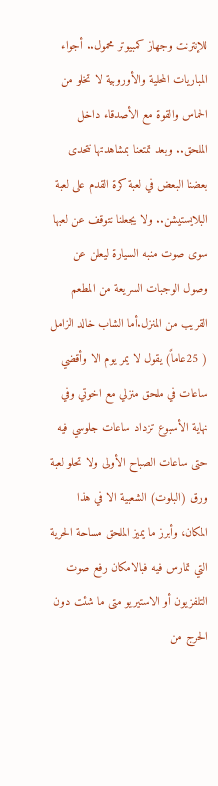للإنترنت وجهاز كمبيوتر محمول.. أجواء المباريات المحلية والأوروبية لا تخلو من الحماس والقوة مع الأصدقاء داخل الملحق.. وبعد تمتعنا بمشاهدتها نتحدى بعضنا البعض في لعبة كرة القدم على لعبة البلايستيشن.. ولا يجعلنا نتوقف عن لعبها سوى صوت منبه السيارة ليعلن عن وصول الوجبات السريعة من المطعم القريب من المنزل.أما الشاب خالد الزامل ( 25عاماً) يقول لا يمر يوم الا وأقضي ساعات في ملحق منزلي مع اخوتي وفي نهاية الأسبوع تزداد ساعات جلوسي فيه حتى ساعات الصباح الأولى ولا تحلو لعبة ورق (البلوت) الشعبية الا في هذا المكان، وأبرز ما يميز الملحق مساحة الحرية التي تمارس فيه فبالامكان رفع صوت التلفزيون أو الاستيريو متى ما شئت دون الحرج من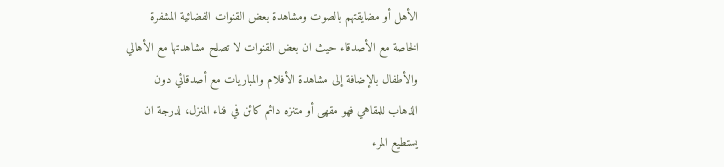الأهل أو مضايقتهم بالصوت ومشاهدة بعض القنوات الفضائية المشفرة الخاصة مع الأصدقاء حيث ان بعض القنوات لا تصلح مشاهدتها مع الأهالي والأطفال بالإضافة إلى مشاهدة الأفلام والمباريات مع أصدقائي دون الذهاب للمقاهي فهو مقهى أو متنزه دائم كائن في فناء المنزل، لدرجة ان يستطيع المرء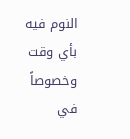النوم فيه بأي وقت وخصوصاً في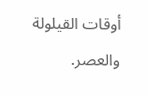أوقات القيلولة والعصر.